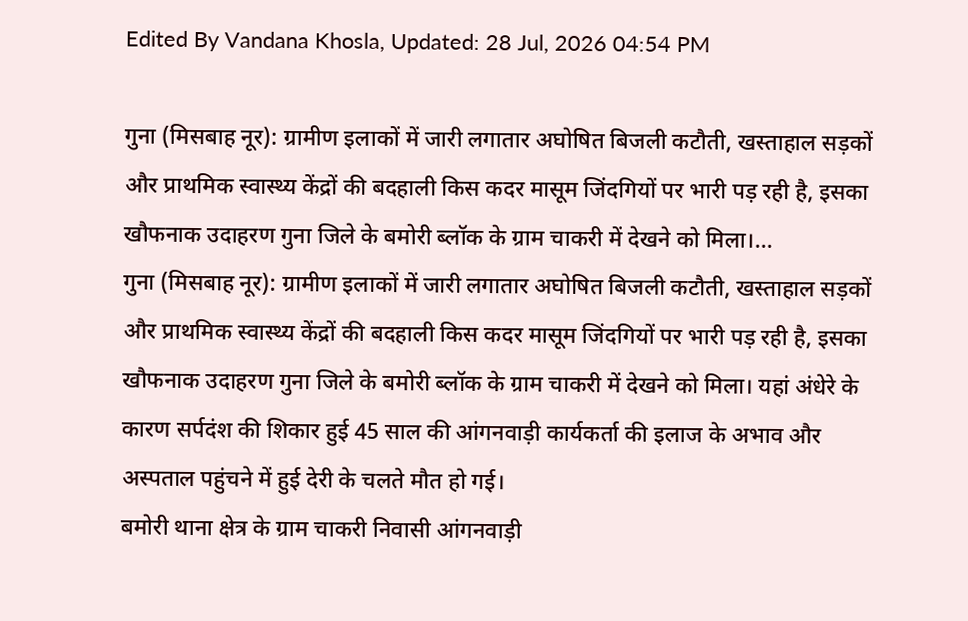Edited By Vandana Khosla, Updated: 28 Jul, 2026 04:54 PM

गुना (मिसबाह नूर): ग्रामीण इलाकों में जारी लगातार अघोषित बिजली कटौती, खस्ताहाल सड़कों और प्राथमिक स्वास्थ्य केंद्रों की बदहाली किस कदर मासूम जिंदगियों पर भारी पड़ रही है, इसका खौफनाक उदाहरण गुना जिले के बमोरी ब्लॉक के ग्राम चाकरी में देखने को मिला।...
गुना (मिसबाह नूर): ग्रामीण इलाकों में जारी लगातार अघोषित बिजली कटौती, खस्ताहाल सड़कों और प्राथमिक स्वास्थ्य केंद्रों की बदहाली किस कदर मासूम जिंदगियों पर भारी पड़ रही है, इसका खौफनाक उदाहरण गुना जिले के बमोरी ब्लॉक के ग्राम चाकरी में देखने को मिला। यहां अंधेरे के कारण सर्पदंश की शिकार हुई 45 साल की आंगनवाड़ी कार्यकर्ता की इलाज के अभाव और अस्पताल पहुंचने में हुई देरी के चलते मौत हो गई।
बमोरी थाना क्षेत्र के ग्राम चाकरी निवासी आंगनवाड़ी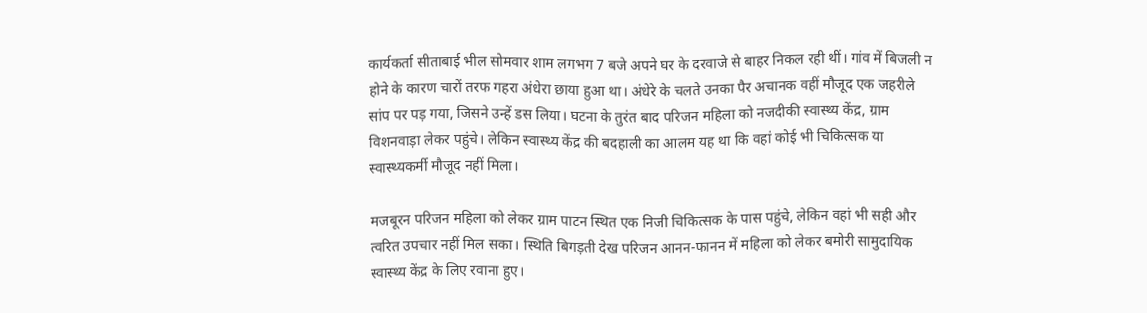कार्यकर्ता सीताबाई भील सोमवार शाम लगभग 7 बजे अपने घर के दरवाजे से बाहर निकल रही थीं। गांव में बिजली न होने के कारण चारों तरफ गहरा अंधेरा छाया हुआ था। अंधेरे के चलते उनका पैर अचानक वहीं मौजूद एक जहरीले सांप पर पड़ गया, जिसने उन्हें डस लिया। घटना के तुरंत बाद परिजन महिला को नजदीकी स्वास्थ्य केंद्र, ग्राम विशनवाड़ा लेकर पहुंचे। लेकिन स्वास्थ्य केंद्र की बदहाली का आलम यह था कि वहां कोई भी चिकित्सक या स्वास्थ्यकर्मी मौजूद नहीं मिला।

मजबूरन परिजन महिला को लेकर ग्राम पाटन स्थित एक निजी चिकित्सक के पास पहुंचे, लेकिन वहां भी सही और त्वरित उपचार नहीं मिल सका। स्थिति बिगड़ती देख परिजन आनन-फानन में महिला को लेकर बमोरी सामुदायिक स्वास्थ्य केंद्र के लिए रवाना हुए।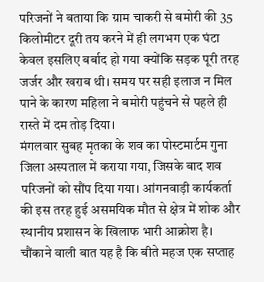परिजनों ने बताया कि ग्राम चाकरी से बमोरी की 35 किलोमीटर दूरी तय करने में ही लगभग एक घंटा केवल इसलिए बर्बाद हो गया क्योंकि सड़क पूरी तरह जर्जर और खराब थी। समय पर सही इलाज न मिल पाने के कारण महिला ने बमोरी पहुंचने से पहले ही रास्ते में दम तोड़ दिया।
मंगलवार सुबह मृतका के शव का पोस्टमार्टम गुना जिला अस्पताल में कराया गया, जिसके बाद शव परिजनों को सौंप दिया गया। आंगनवाड़ी कार्यकर्ता की इस तरह हुई असमयिक मौत से क्षेत्र में शोक और स्थानीय प्रशासन के खिलाफ भारी आक्रोश है। चौंकाने वाली बात यह है कि बीते महज एक सप्ताह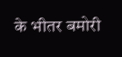के भीतर बमोरी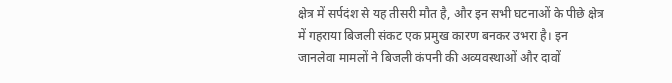क्षेत्र में सर्पदंश से यह तीसरी मौत है, और इन सभी घटनाओं के पीछे क्षेत्र में गहराया बिजली संकट एक प्रमुख कारण बनकर उभरा है। इन जानलेवा मामलों ने बिजली कंपनी की अव्यवस्थाओं और दावों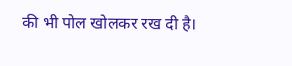की भी पोल खोलकर रख दी है।